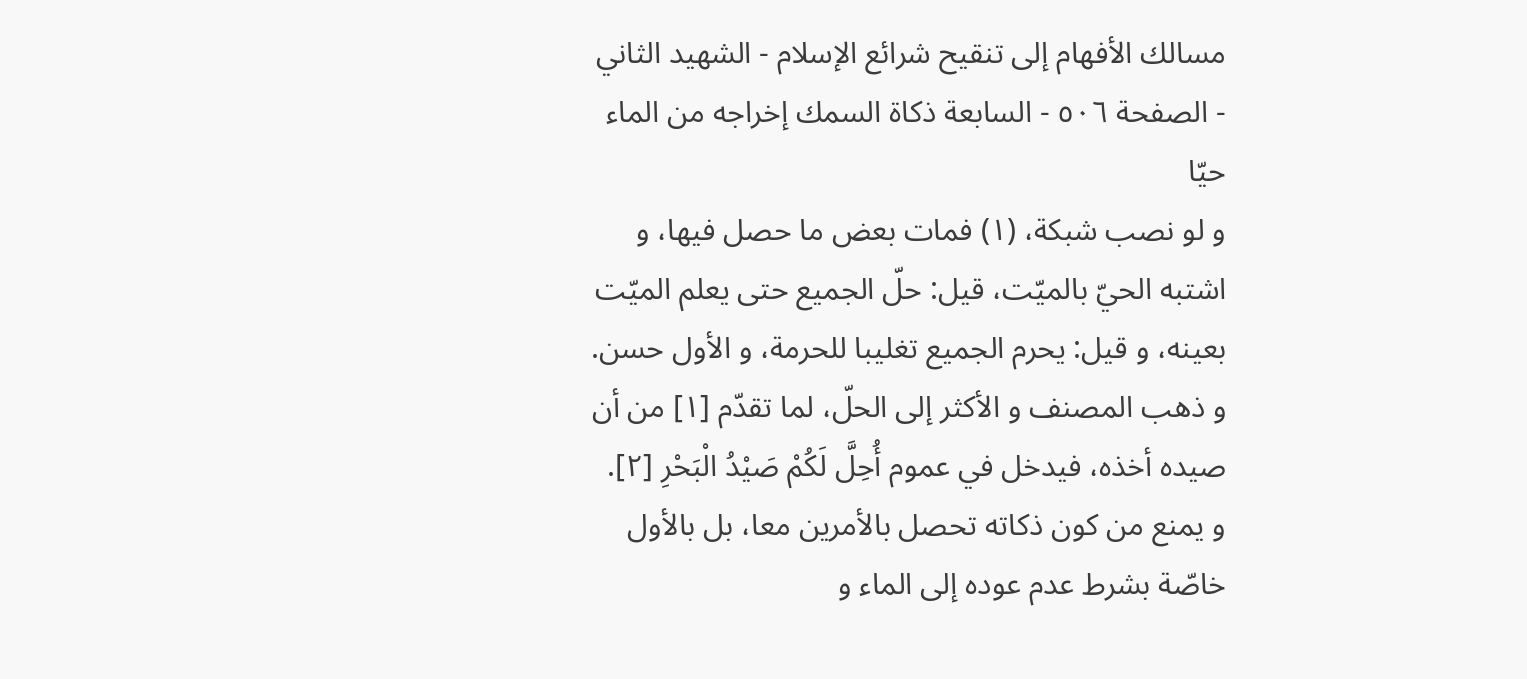مسالك الأفهام إلى تنقيح شرائع الإسلام - الشهيد الثاني - الصفحة ٥٠٦ - السابعة ذكاة السمك إخراجه من الماء حيّا
و لو نصب شبكة، (١) فمات بعض ما حصل فيها، و اشتبه الحيّ بالميّت، قيل: حلّ الجميع حتى يعلم الميّت بعينه، و قيل: يحرم الجميع تغليبا للحرمة، و الأول حسن.
و ذهب المصنف و الأكثر إلى الحلّ، لما تقدّم [١] من أن صيده أخذه، فيدخل في عموم أُحِلَّ لَكُمْ صَيْدُ الْبَحْرِ [٢]. و يمنع من كون ذكاته تحصل بالأمرين معا، بل بالأول خاصّة بشرط عدم عوده إلى الماء و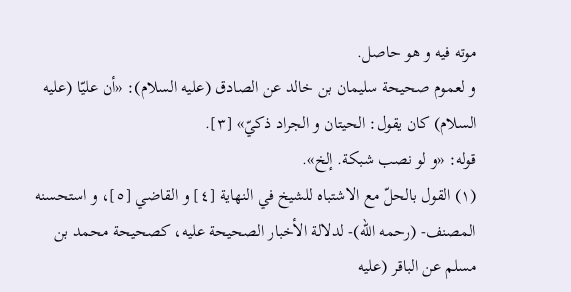موته فيه و هو حاصل.
و لعموم صحيحة سليمان بن خالد عن الصادق (عليه السلام): «أن عليّا (عليه السلام) كان يقول: الحيتان و الجراد ذكيّ» [٣].
قوله: «و لو نصب شبكة. إلخ».
(١) القول بالحلّ مع الاشتباه للشيخ في النهاية [٤] و القاضي [٥]، و استحسنه المصنف- (رحمه الله)- لدلالة الأخبار الصحيحة عليه، كصحيحة محمد بن مسلم عن الباقر (عليه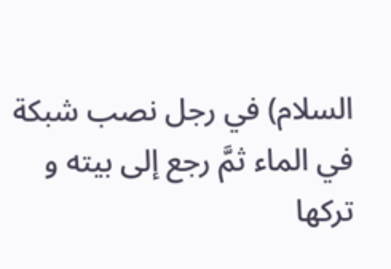السلام) في رجل نصب شبكة في الماء ثمَّ رجع إلى بيته و تركها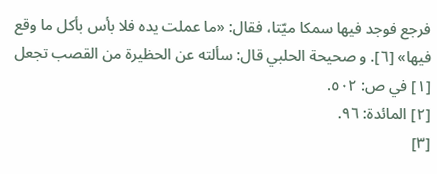فرجع فوجد فيها سمكا ميّتا، فقال: «ما عملت يده فلا بأس بأكل ما وقع فيها» [٦]. و صحيحة الحلبي قال: سألته عن الحظيرة من القصب تجعل
[١] في ص: ٥٠٢.
[٢] المائدة: ٩٦.
[٣]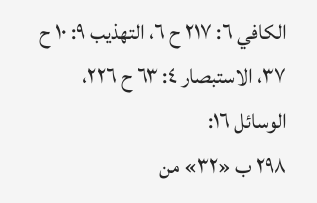الكافي ٦: ٢١٧ ح ٦، التهذيب ٩: ١٠ ح ٣٧، الاستبصار ٤: ٦٣ ح ٢٢٦، الوسائل ١٦:
٢٩٨ ب «٣٢» من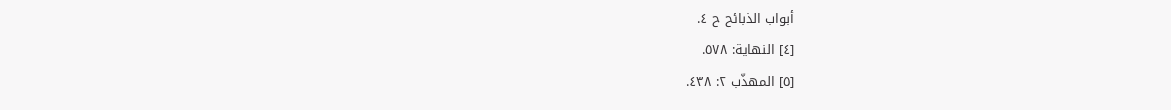أبواب الذبائح ح ٤.
[٤] النهاية: ٥٧٨.
[٥] المهذّب ٢: ٤٣٨.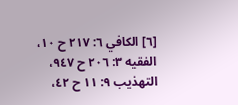[٦] الكافي ٦: ٢١٧ ح ١٠، الفقيه ٣: ٢٠٦ ح ٩٤٧، التهذيب ٩: ١١ ح ٤٢،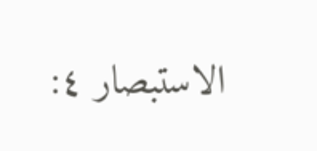الاستبصار ٤: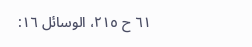٦١ ح ٢١٥، الوسائل ١٦: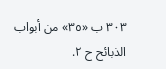٣٠٣ ب «٣٥» من أبواب الذبائح ح ٢.